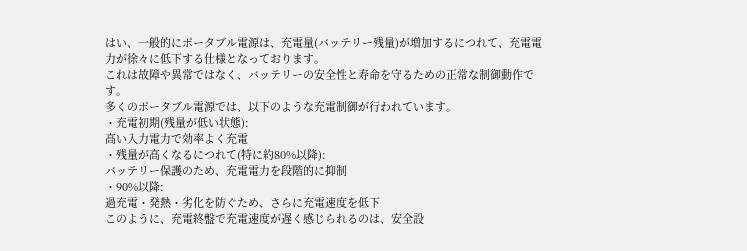はい、一般的にポータブル電源は、充電量(バッテリー残量)が増加するにつれて、充電電力が徐々に低下する仕様となっております。
これは故障や異常ではなく、バッテリーの安全性と寿命を守るための正常な制御動作です。
多くのポータブル電源では、以下のような充電制御が行われています。
・充電初期(残量が低い状態):
高い入力電力で効率よく充電
・残量が高くなるにつれて(特に約80%以降):
バッテリー保護のため、充電電力を段階的に抑制
・90%以降:
過充電・発熱・劣化を防ぐため、さらに充電速度を低下
このように、充電終盤で充電速度が遅く感じられるのは、安全設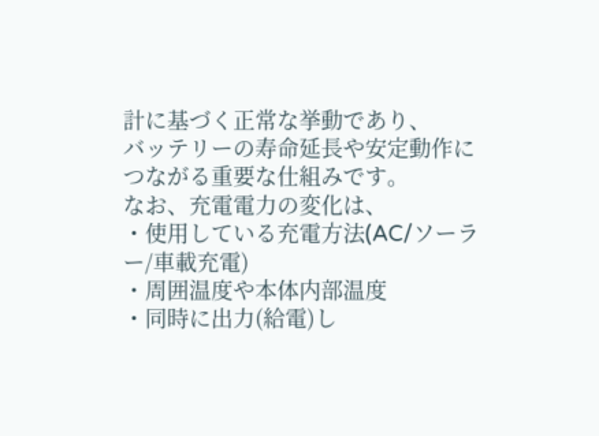計に基づく正常な挙動であり、
バッテリーの寿命延長や安定動作につながる重要な仕組みです。
なお、充電電力の変化は、
・使用している充電方法(AC/ソーラー/車載充電)
・周囲温度や本体内部温度
・同時に出力(給電)し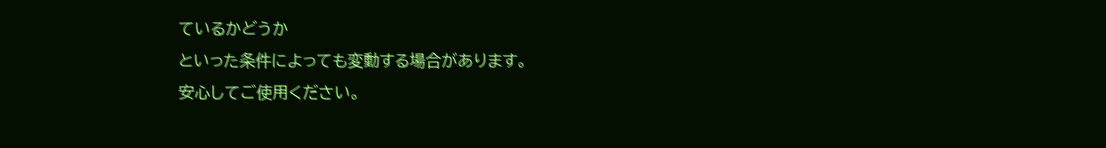ているかどうか
といった条件によっても変動する場合があります。
安心してご使用ください。